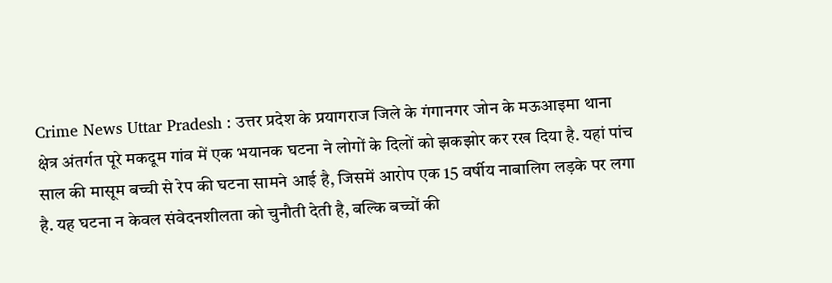Crime News Uttar Pradesh : उत्तर प्रदेश के प्रयागराज जिले के गंगानगर जोन के मऊआइमा थाना क्षेत्र अंतर्गत पूरे मकदूम गांव में एक भयानक घटना ने लोगों के दिलों को झकझोर कर रख दिया है. यहां पांच साल की मासूम बच्ची से रेप की घटना सामने आई है, जिसमें आरोप एक 15 वर्षीय नाबालिग लड़के पर लगा है. यह घटना न केवल संवेदनशीलता को चुनौती देती है, बल्कि बच्चों की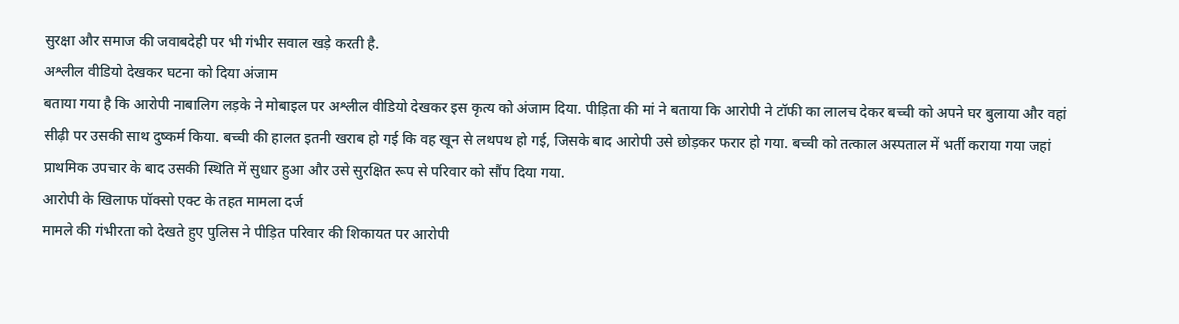सुरक्षा और समाज की जवाबदेही पर भी गंभीर सवाल खड़े करती है.
अश्लील वीडियो देखकर घटना को दिया अंजाम
बताया गया है कि आरोपी नाबालिग लड़के ने मोबाइल पर अश्लील वीडियो देखकर इस कृत्य को अंजाम दिया. पीड़िता की मां ने बताया कि आरोपी ने टॉफी का लालच देकर बच्ची को अपने घर बुलाया और वहां सीढ़ी पर उसकी साथ दुष्कर्म किया. बच्ची की हालत इतनी खराब हो गई कि वह खून से लथपथ हो गई, जिसके बाद आरोपी उसे छोड़कर फरार हो गया. बच्ची को तत्काल अस्पताल में भर्ती कराया गया जहां प्राथमिक उपचार के बाद उसकी स्थिति में सुधार हुआ और उसे सुरक्षित रूप से परिवार को सौंप दिया गया.
आरोपी के खिलाफ पॉक्सो एक्ट के तहत मामला दर्ज
मामले की गंभीरता को देखते हुए पुलिस ने पीड़ित परिवार की शिकायत पर आरोपी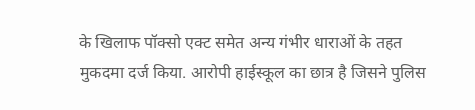के खिलाफ पॉक्सो एक्ट समेत अन्य गंभीर धाराओं के तहत मुकदमा दर्ज किया. आरोपी हाईस्कूल का छात्र है जिसने पुलिस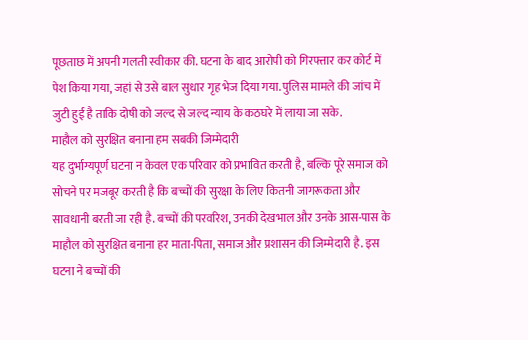पूछताछ में अपनी गलती स्वीकार की. घटना के बाद आरोपी को गिरफ्तार कर कोर्ट में पेश किया गया, जहां से उसे बाल सुधार गृह भेज दिया गया. पुलिस मामले की जांच में जुटी हुई है ताकि दोषी को जल्द से जल्द न्याय के कठघरे में लाया जा सके.
माहौल को सुरक्षित बनाना हम सबकी जिम्मेदारी
यह दुर्भाग्यपूर्ण घटना न केवल एक परिवार को प्रभावित करती है, बल्कि पूरे समाज को सोचने पर मजबूर करती है कि बच्चों की सुरक्षा के लिए कितनी जागरूकता और सावधानी बरती जा रही है. बच्चों की परवरिश, उनकी देखभाल और उनके आस-पास के माहौल को सुरक्षित बनाना हर माता-पिता, समाज और प्रशासन की जिम्मेदारी है. इस घटना ने बच्चों की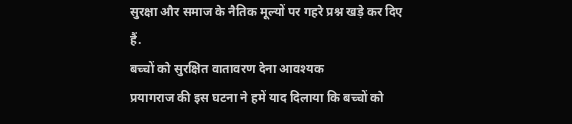सुरक्षा और समाज के नैतिक मूल्यों पर गहरे प्रश्न खड़े कर दिए हैं.
बच्चों को सुरक्षित वातावरण देना आवश्यक
प्रयागराज की इस घटना ने हमें याद दिलाया कि बच्चों को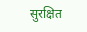सुरक्षित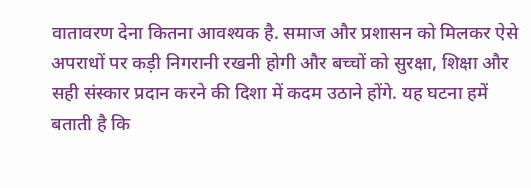वातावरण देना कितना आवश्यक है. समाज और प्रशासन को मिलकर ऐसे अपराधों पर कड़ी निगरानी रखनी होगी और बच्चों को सुरक्षा, शिक्षा और सही संस्कार प्रदान करने की दिशा में कदम उठाने होंगे. यह घटना हमें बताती है कि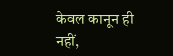केवल कानून ही नहीं,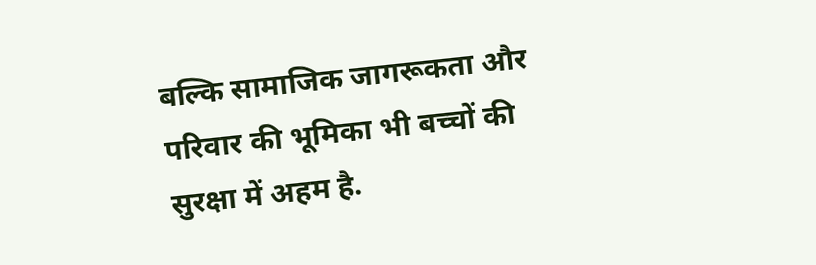बल्कि सामाजिक जागरूकता और परिवार की भूमिका भी बच्चों की सुरक्षा में अहम है.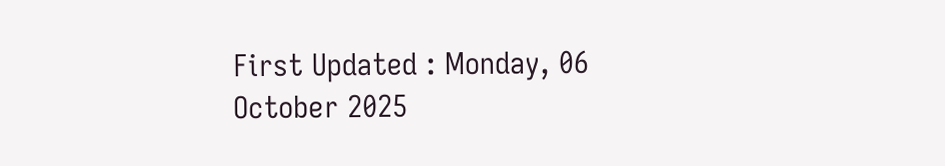First Updated : Monday, 06 October 2025